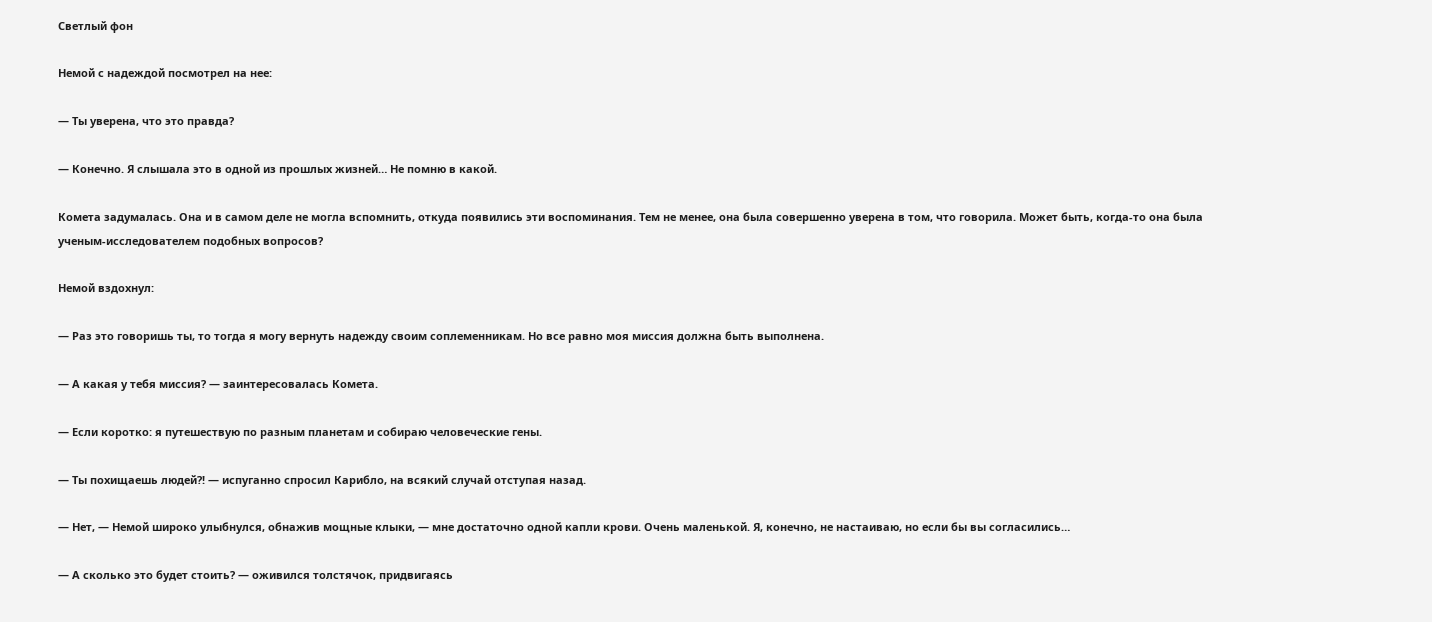Светлый фон

Немой с надеждой посмотрел на нее:

— Ты уверена, что это правда?

— Конечно. Я слышала это в одной из прошлых жизней… Не помню в какой.

Комета задумалась. Она и в самом деле не могла вспомнить, откуда появились эти воспоминания. Тем не менее, она была совершенно уверена в том, что говорила. Может быть, когда-то она была ученым-исследователем подобных вопросов?

Немой вздохнул:

— Раз это говоришь ты, то тогда я могу вернуть надежду своим соплеменникам. Но все равно моя миссия должна быть выполнена.

— А какая у тебя миссия? — заинтересовалась Комета.

— Если коротко: я путешествую по разным планетам и собираю человеческие гены.

— Ты похищаешь людей?! — испуганно спросил Карибло, на всякий случай отступая назад.

— Нет, — Немой широко улыбнулся, обнажив мощные клыки, — мне достаточно одной капли крови. Очень маленькой. Я, конечно, не настаиваю, но если бы вы согласились…

— А сколько это будет стоить? — оживился толстячок, придвигаясь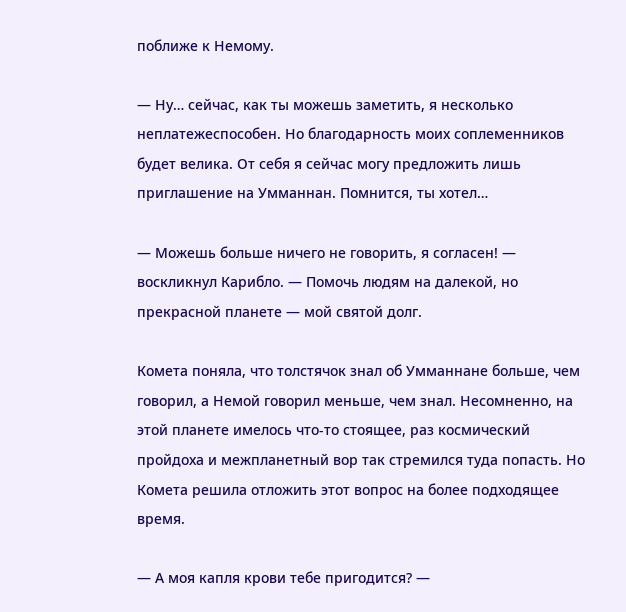поближе к Немому.

— Ну… сейчас, как ты можешь заметить, я несколько неплатежеспособен. Но благодарность моих соплеменников будет велика. От себя я сейчас могу предложить лишь приглашение на Умманнан. Помнится, ты хотел…

— Можешь больше ничего не говорить, я согласен! — воскликнул Карибло. — Помочь людям на далекой, но прекрасной планете — мой святой долг.

Комета поняла, что толстячок знал об Умманнане больше, чем говорил, а Немой говорил меньше, чем знал. Несомненно, на этой планете имелось что-то стоящее, раз космический пройдоха и межпланетный вор так стремился туда попасть. Но Комета решила отложить этот вопрос на более подходящее время.

— А моя капля крови тебе пригодится? —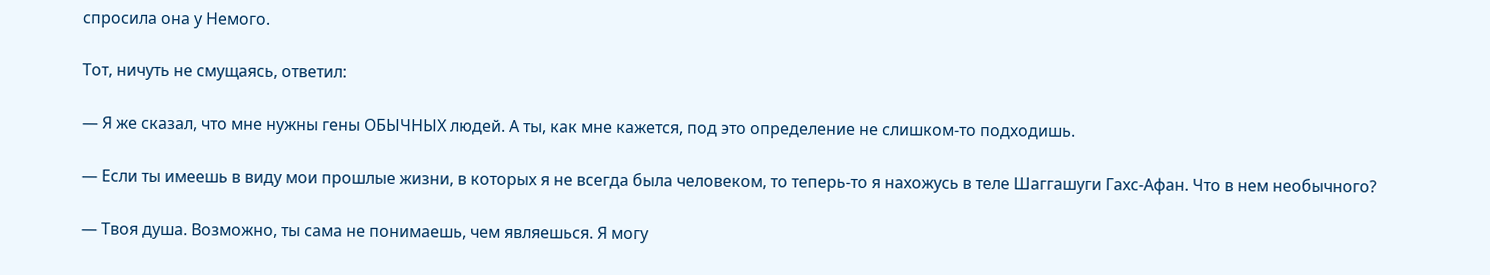спросила она у Немого.

Тот, ничуть не смущаясь, ответил:

— Я же сказал, что мне нужны гены ОБЫЧНЫХ людей. А ты, как мне кажется, под это определение не слишком-то подходишь.

— Если ты имеешь в виду мои прошлые жизни, в которых я не всегда была человеком, то теперь-то я нахожусь в теле Шаггашуги Гахс-Афан. Что в нем необычного?

— Твоя душа. Возможно, ты сама не понимаешь, чем являешься. Я могу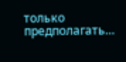только предполагать…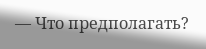— Что предполагать?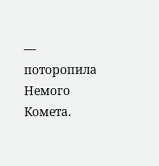— поторопила Немого Комета.